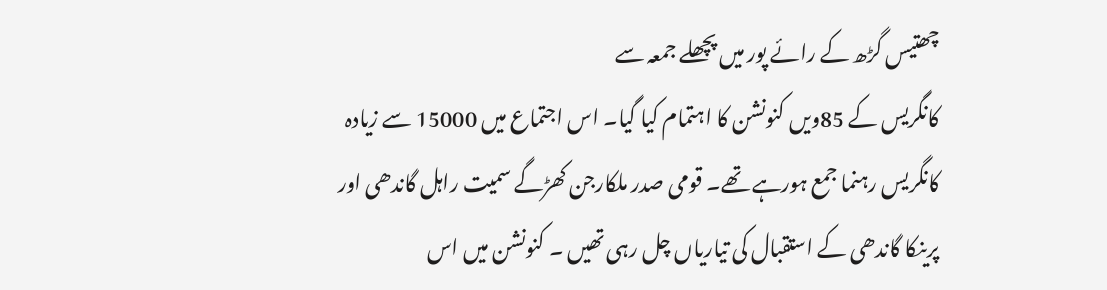چھتیس گڑھ کے رائے پور میں پچھلے جمعہ سے
کانگریس کے 85ویں کنونشن کا اہتمام کیا گیا۔ اس اجتماع میں 15000 سے زیادہ
کانگریس رہنما جمع ہورہے تھے۔ قومی صدر ملکارجن کھڑگے سمیت راہل گاندھی اور
پرینکا گاندھی کے استقبال کی تیاریاں چل رہی تھیں ۔ کنونشن میں اس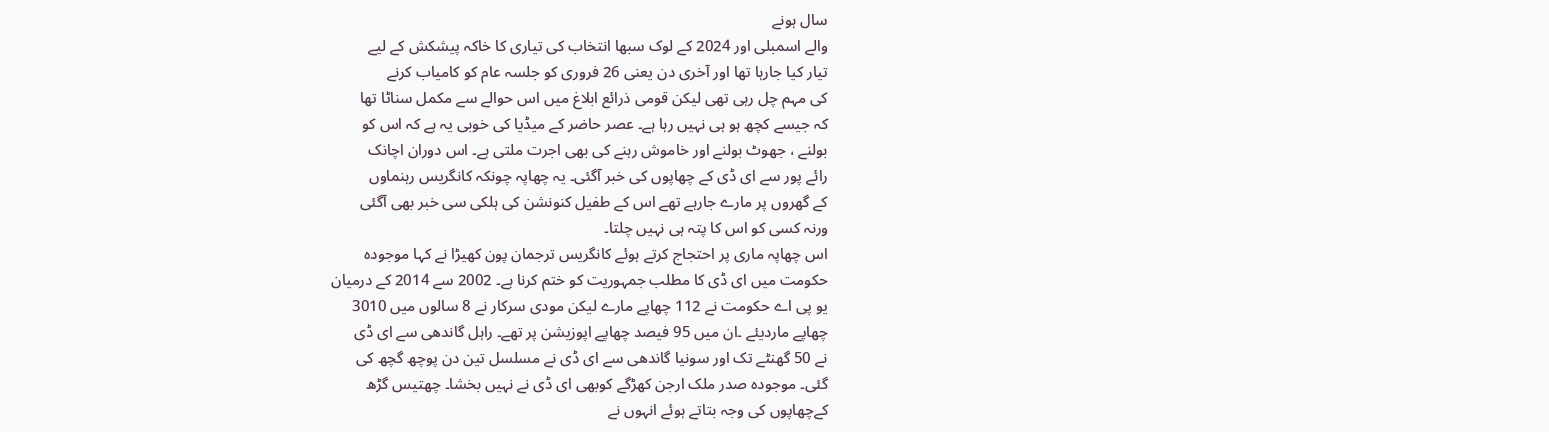سال ہونے
والے اسمبلی اور 2024 کے لوک سبھا انتخاب کی تیاری کا خاکہ پیشکش کے لیے
تیار کیا جارہا تھا اور آخری دن یعنی 26 فروری کو جلسہ عام کو کامیاب کرنے
کی مہم چل رہی تھی لیکن قومی ذرائع ابلاغ میں اس حوالے سے مکمل سناٹا تھا
کہ جیسے کچھ ہو ہی نہیں رہا ہے۔ عصر حاضر کے میڈیا کی خوبی یہ ہے کہ اس کو
بولنے ، جھوٹ بولنے اور خاموش رہنے کی بھی اجرت ملتی ہے۔ اس دوران اچانک
رائے پور سے ای ڈی کے چھاپوں کی خبر آگئی۔ یہ چھاپہ چونکہ کانگریس رہنماوں
کے گھروں پر مارے جارہے تھے اس کے طفیل کنونشن کی ہلکی سی خبر بھی آگئی
ورنہ کسی کو اس کا پتہ ہی نہیں چلتا۔
اس چھاپہ ماری پر احتجاج کرتے ہوئے کانگریس ترجمان پون کھیڑا نے کہا موجودہ
حکومت میں ای ڈی کا مطلب جمہوریت کو ختم کرنا ہے۔ 2002 سے 2014 کے درمیان
یو پی اے حکومت نے 112 چھاپے مارے لیکن مودی سرکار نے 8 سالوں میں 3010
چھاپے ماردیئے ۔ان میں 95 فیصد چھاپے اپوزیشن پر تھے۔ راہل گاندھی سے ای ڈی
نے 50 گھنٹے تک اور سونیا گاندھی سے ای ڈی نے مسلسل تین دن پوچھ گچھ کی
گئی۔ موجودہ صدر ملک ارجن کھڑگے کوبھی ای ڈی نے نہیں بخشا۔ چھتیس گڑھ
کےچھاپوں کی وجہ بتاتے ہوئے انہوں نے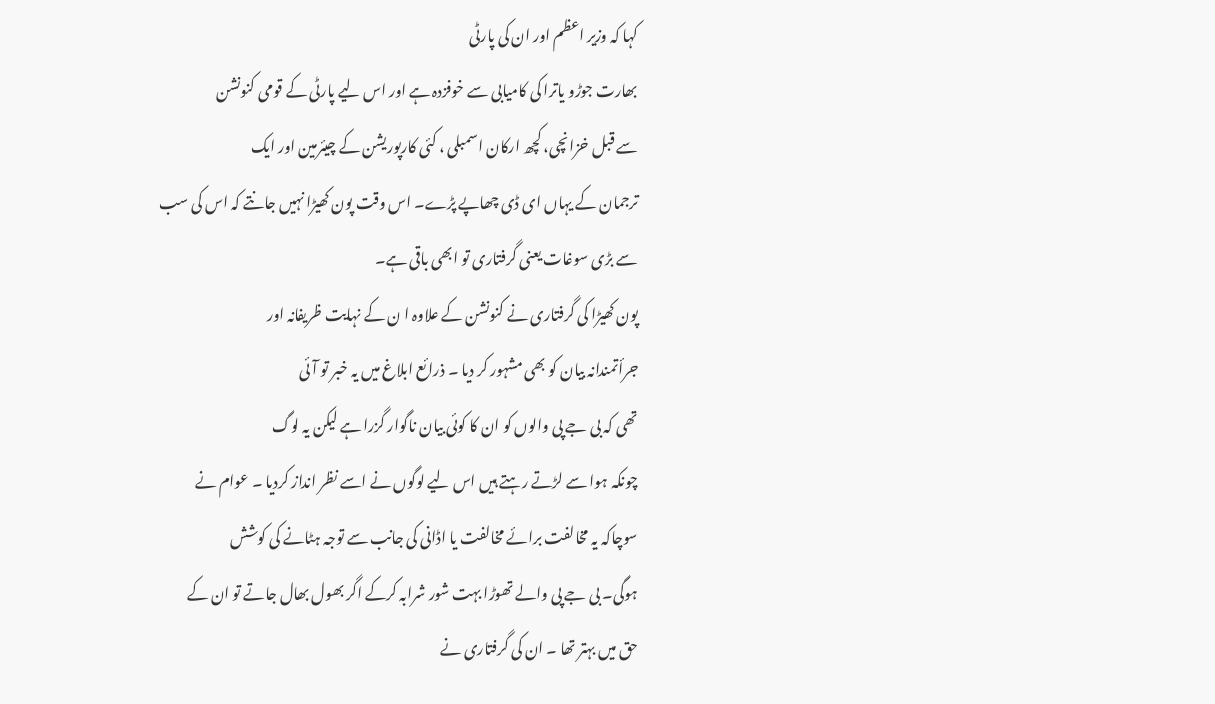کہا کہ وزیر اعظم اور ان کی پارٹی
بھارت جوڑو یاترا کی کامیابی سے خوفزدہ ہے اور اس لیے پارٹی کے قومی کنونشن
سے قبل خزانچی، کچھ ارکان اسمبلی ، کئی کارپوریشن کے چیئرمین اور ایک
ترجمان کے یہاں ای ڈی چھاپے پڑے۔ اس وقت پون کھیڑا نہیں جانتے کہ اس کی سب
سے بڑی سوغات یعنی گرفتاری تو ابھی باقی ہے۔
پون کھیڑا کی گرفتاری نے کنونشن کے علاوہ ا ن کے نہایت ظریفانہ اور
جرأتمندانہ بیان کو بھی مشہور کر دیا ۔ ذرائع ابلاغ میں یہ خبر تو آئی
تھی کہ بی جے پی والوں کو ان کا کوئی بیان ناگوار گزرا ہے لیکن یہ لوگ
چونکہ ہوا سے لڑتے رہتے ہیں اس لیے لوگوں نے اسے نظر انداز کردیا ۔ عوام نے
سوچاکہ یہ مخالفت برائے مخالفت یا اڈانی کی جانب سے توجہ ہٹانے کی کوشش
ہوگی۔ بی جے پی والے تھوڑا بہت شور شرابہ کرکے اگر بھول بھال جاتے تو ان کے
حق میں بہتر تھا ۔ ان کی گرفتاری نے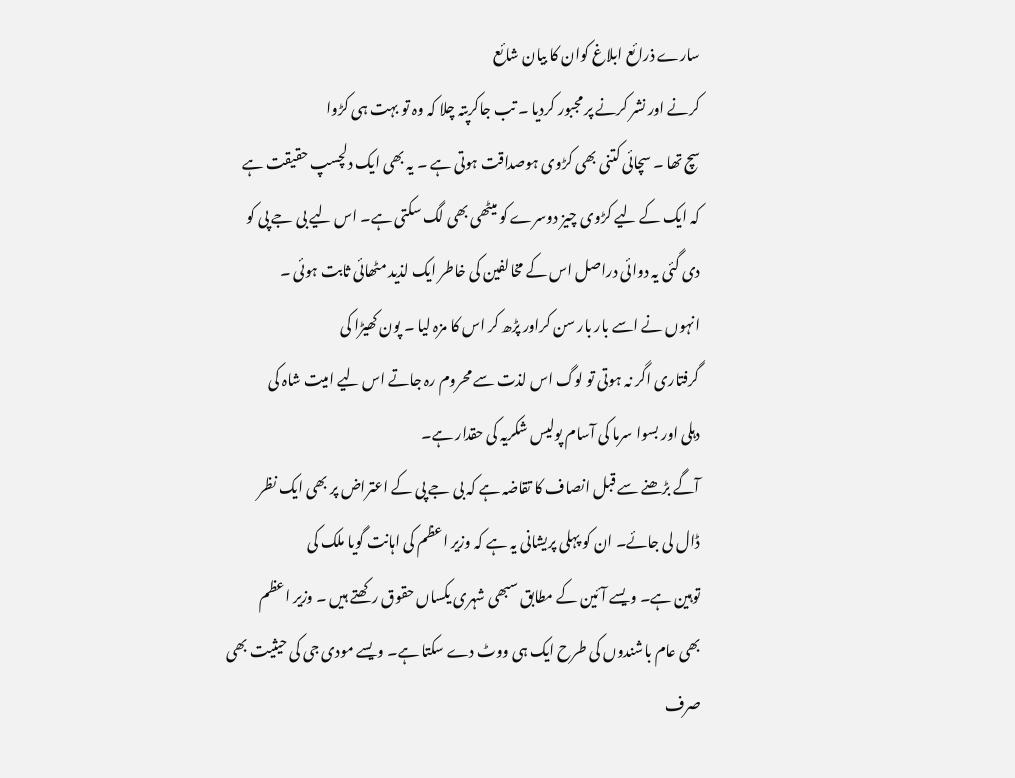سارے ذرائع ابلاغ کوان کا بیان شائع
کرنے اور نشر کرنے پر مجبور کردیا ۔ تب جاکرپتہ چلا کہ وہ تو بہت ہی کڑوا
سچ تھا ۔ سچائی کتنی بھی کڑوی ہوصداقت ہوتی ہے ۔ یہ بھی ایک دلچسپ حقیقت ہے
کہ ایک کے لیے کڑوی چیز دوسرے کو میٹھی بھی لگ سکتی ہے۔ اس لیے بی جے پی کو
دی گئی یہ دوائی دراصل اس کے مخالفین کی خاطر ایک لذید مٹھائی ثابت ہوئی ۔
انہوں نے اسے بار بار سن کراور پڑھ کر اس کا مزہ لیا ۔ پون کھیڑا کی
گرفتاری اگر نہ ہوتی تو لوگ اس لذت سے محروم رہ جاتے اس لیے امیت شاہ کی
دہلی اور بسوا سرما کی آسام پولیس شکریہ کی حقدار ہے۔
آگے بڑھنے سے قبل انصاف کا تقاضہ ہے کہ بی جے پی کے اعتراض پر بھی ایک نظر
ڈال لی جائے۔ ان کو پہلی پریشانی یہ ہے کہ وزیر اعظم کی اہانت گویا ملک کی
توہین ہے۔ ویسے آئین کے مطابق سبھی شہری یکساں حقوق رکھتے ہیں ۔ وزیر اعظم
بھی عام باشندوں کی طرح ایک ہی ووٹ دے سکتا ہے۔ ویسے مودی جی کی حیثیت بھی
صرف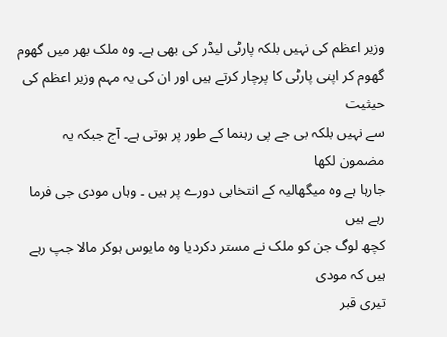وزیر اعظم کی نہیں بلکہ پارٹی لیڈر کی بھی ہے۔ وہ ملک بھر میں گھوم
گھوم کر اپنی پارٹی کا پرچار کرتے ہیں اور ان کی یہ مہم وزیر اعظم کی حیثیت
سے نہیں بلکہ بی جے پی رہنما کے طور پر ہوتی ہے۔ آج جبکہ یہ مضمون لکھا
جارہا ہے وہ میگھالیہ کے انتخابی دورے پر ہیں ۔ وہاں مودی جی فرما رہے ہیں
کچھ لوگ جن کو ملک نے مستر دکردیا وہ مایوس ہوکر مالا جپ رہے ہیں کہ مودی
تیری قبر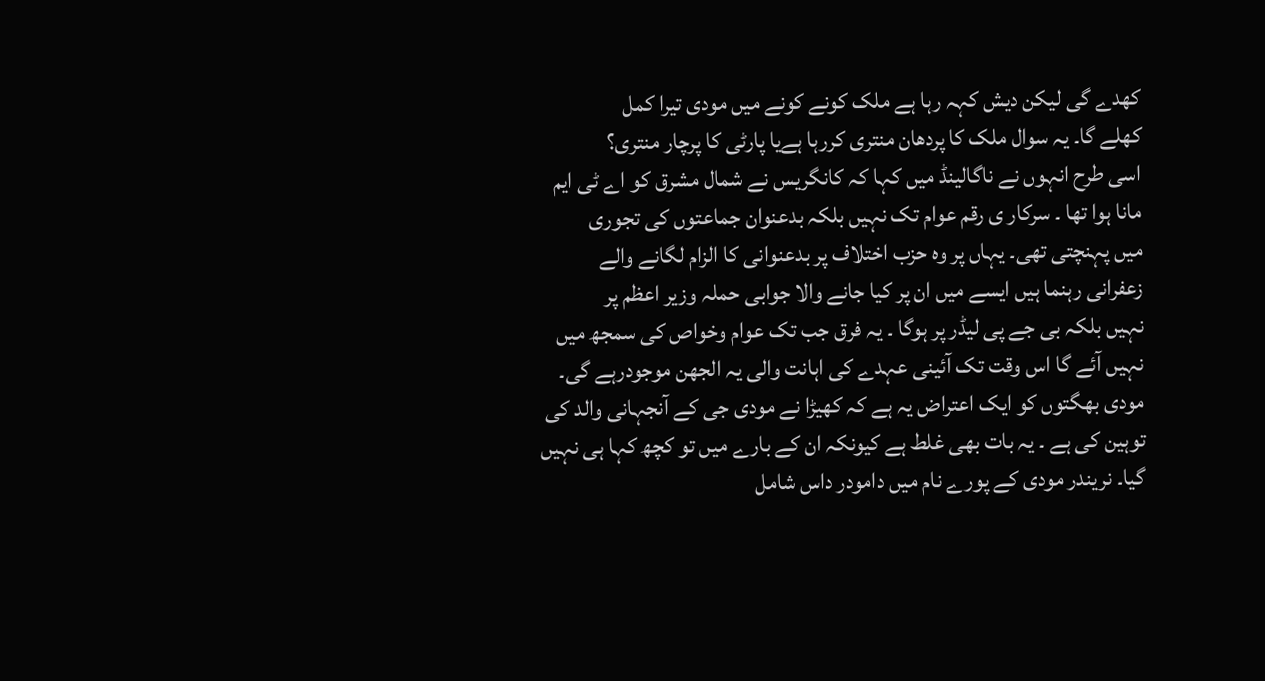کھدے گی لیکن دیش کہہ رہا ہے ملک کونے کونے میں مودی تیرا کمل
کھلے گا۔ یہ سوال ملک کا پردھان منتری کررہا ہےیا پارٹی کا پرچار منتری؟
اسی طرح انہوں نے ناگالینڈ میں کہا کہ کانگریس نے شمال مشرق کو اے ٹی ایم
مانا ہوا تھا ۔ سرکار ی رقم عوام تک نہیں بلکہ بدعنوان جماعتوں کی تجوری
میں پہنچتی تھی۔ یہاں پر وہ حزب اختلاف پر بدعنوانی کا الزام لگانے والے
زعفرانی رہنما ہیں ایسے میں ان پر کیا جانے والا جوابی حملہ وزیر اعظم پر
نہیں بلکہ بی جے پی لیڈر پر ہوگا ۔ یہ فرق جب تک عوام وخواص کی سمجھ میں
نہیں آئے گا اس وقت تک آئینی عہدے کی اہانت والی یہ الجھن موجودرہے گی۔
مودی بھگتوں کو ایک اعتراض یہ ہے کہ کھیڑا نے مودی جی کے آنجہانی والد کی
توہین کی ہے ۔ یہ بات بھی غلط ہے کیونکہ ان کے بارے میں تو کچھ کہا ہی نہیں
گیا۔ نریندر مودی کے پورے نام میں دامودر داس شامل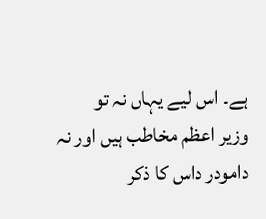ہے۔ اس لیے یہاں نہ تو
وزیر اعظم مخاطب ہیں اور نہ دامودر داس کا ذکر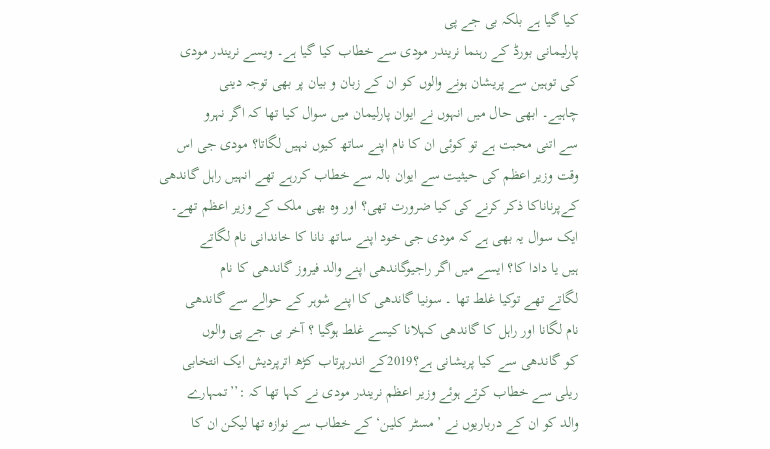کیا گیا ہے بلکہ بی جے پی
پارلیمانی بورڈ کے رہنما نریندر مودی سے خطاب کیا گیا ہے۔ ویسے نریندر مودی
کی توہین سے پریشان ہونے والوں کو ان کے زبان و بیان پر بھی توجہ دینی
چاہیے۔ ابھی حال میں انہوں نے ایوان پارلیمان میں سوال کیا تھا کہ اگر نہرو
سے اتنی محبت ہے تو کوئی ان کا نام اپنے ساتھ کیوں نہیں لگاتا؟ مودی جی اس
وقت وزیر اعظم کی حیثیت سے ایوان بالہ سے خطاب کررہے تھے انہیں راہل گاندھی
کےپرناناکا ذکر کرنے کی کیا ضرورت تھی؟ اور وہ بھی ملک کے وزیر اعظم تھے۔
ایک سوال یہ بھی ہے کہ مودی جی خود اپنے ساتھ نانا کا خاندانی نام لگاتے
ہیں یا دادا کا؟ ایسے میں اگر راجیوگاندھی اپنے والد فیروز گاندھی کا نام
لگاتے تھے توکیا غلط تھا ۔ سونیا گاندھی کا اپنے شوہر کے حوالے سے گاندھی
نام لگانا اور راہل کا گاندھی کہلانا کیسے غلط ہوگیا ؟ آخر بی جے پی والوں
کو گاندھی سے کیا پریشانی ہے؟2019کے اندرپرتاب کڑھ اترپردیش ایک انتخابی
ریلی سے خطاب کرتے ہوئے وزیر اعظم نریندر مودی نے کہا تھا کہ :’’تمہارے
والد کو ان کے درباریوں نے ’مسٹر کلین‘ کے خطاب سے نوازہ تھا لیکن ان کا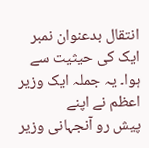انتقال بدعنوان نمبر ایک کی حیثیت سے ہوا۔ یہ جملہ ایک وزیر اعظم نے اپنے
پیش رو آنجہانی وزیر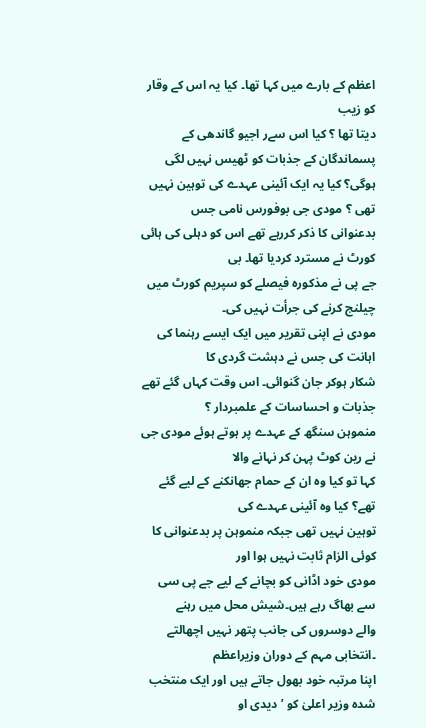اعظم کے بارے میں کہا تھا۔ کیا یہ اس کے وقار کو زیب
دیتا تھا ؟ کیا اس سےر اجیو گاندھی کے پسماندگان کے جذبات کو ٹھیس نہیں لگی
ہوگی؟ کیا یہ ایک آئینی عہدے کی توہین نہیں تھی ؟ مودی جی بوفورس نامی جس
بدعنوانی کا ذکر کررہے تھے اس کو دہلی کی ہائی کورٹ نے مسترد کردیا تھا۔ بی
جے پی نے مذکورہ فیصلے کو سپریم کورٹ میں چیلنج کرنے کی جرأت نہیں کی۔
مودی نے اپنی تقریر میں ایک ایسے رہنما کی اہانت کی جس نے دہشت گردی کا
شکار ہوکر جان گنوائی۔ اس وقت کہاں گئے تھے جذبات و احساسات کے علمبردار ؟
منموہن سنگھ کے عہدے پر ہوتے ہوئے مودی جی نے رین کوٹ پہن کر نہانے والا
کہا تو کیا وہ ان کے حمام جھانکنے کے لیے گئے تھے؟ کیا وہ آئینی عہدے کی
توہین نہیں تھی جبکہ منموہن پر بدعنوانی کا کوئی الزام ثابت نہیں ہوا اور
مودی خود اڈانی کو بچانے کے لیے جے پی سی سے بھاگ رہے ہیں۔شیش محل میں رہنے
والے دوسروں کی جانب پتھر نہیں اچھالتے ۔انتخابی مہم کے دوران وزیراعظم
اپنا مرتبہ خود بھول جاتے ہیں اور ایک منتخب شدہ وزیر اعلیٰ کو ’دیدی او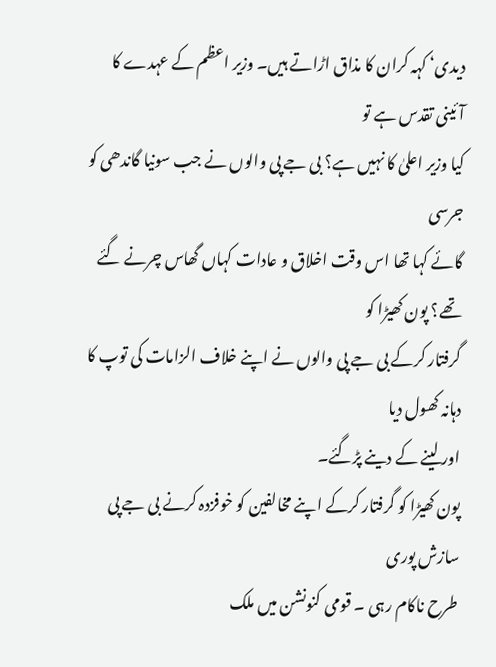دیدی‘ کہہ کران کا مذاق اڑاتے ہیں۔ وزیر اعظم کے عہدے کا آئینی تقدس ہے تو
کیا وزیر اعلیٰ کا نہیں ہے؟ بی جے پی والوں نے جب سونیا گاندھی کو جرسی
گائے کہا تھا اس وقت اخلاق و عادات کہاں گھاس چرنے گئے تھے؟ پون کھیڑا کو
گرفتار کرکے بی جے پی والوں نے اپنے خلاف الزامات کی توپ کا دہانہ کھول دیا
اور لینے کے دینے پڑگئے۔
پون کھیڑا کو گرفتار کرکے اپنے مخالفین کو خوفزدہ کرنے بی جے پی سازش پوری
طرح ناکام رہی ۔ قومی کنونشن میں ملک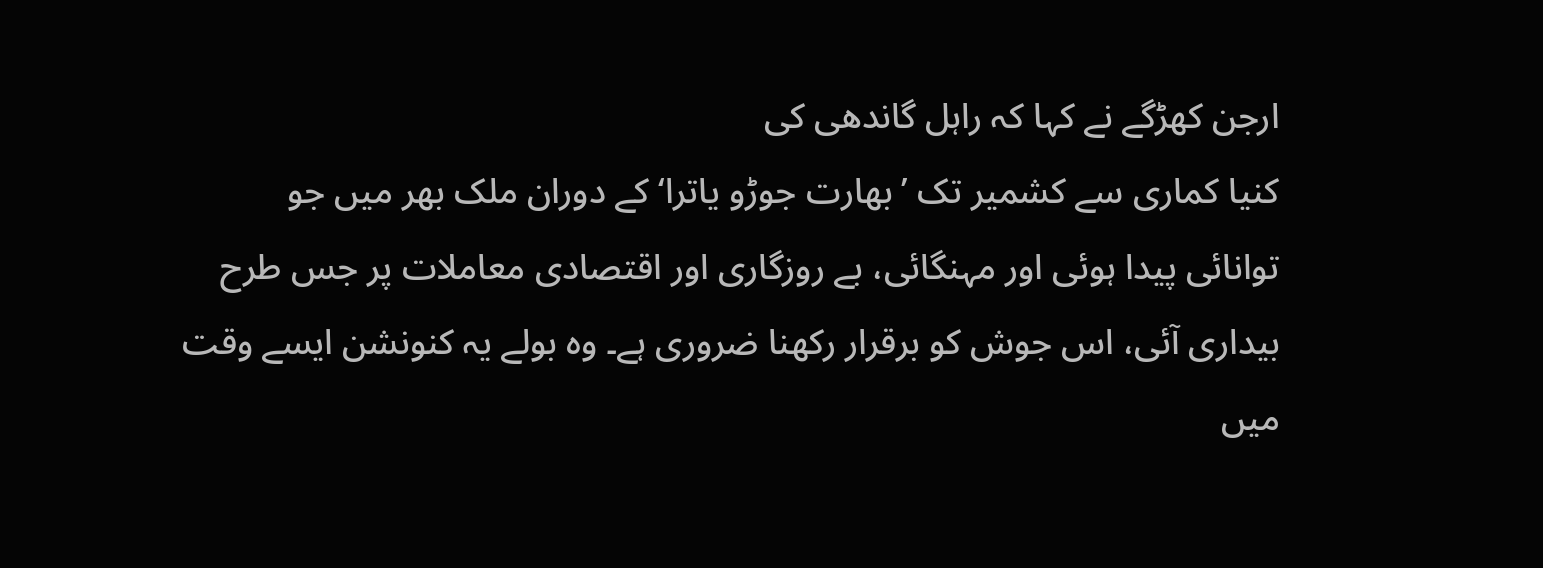ارجن کھڑگے نے کہا کہ راہل گاندھی کی
کنیا کماری سے کشمیر تک ’بھارت جوڑو یاترا‘ کے دوران ملک بھر میں جو
توانائی پیدا ہوئی اور مہنگائی، بے روزگاری اور اقتصادی معاملات پر جس طرح
بیداری آئی، اس جوش کو برقرار رکھنا ضروری ہے۔ وہ بولے یہ کنونشن ایسے وقت
میں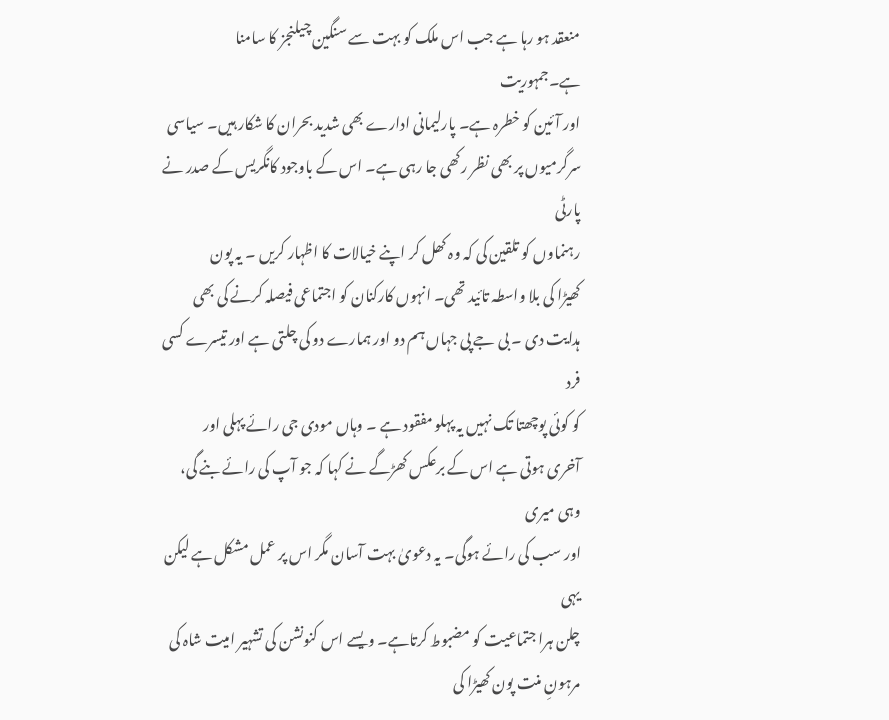منعقد ہو رہا ہے جب اس ملک کو بہت سے سنگین چیلنجز کا سامنا ہے۔جمہوریت
اور آئین کو خطرہ ہے۔ پارلیمانی ادارے بھی شدید بحران کا شکار ہیں۔ سیاسی
سرگرمیوں پر بھی نظر رکھی جا رہی ہے۔ اس کے باوجود کانگریس کے صدر نے پارٹی
رہنماوں کو تلقین کی کہ وہ کھل کر اپنے خیالات کا اظہار کریں ۔ یہ پون
کھیڑا کی بلا واسطہ تائید تھی۔ انہوں کارکنان کو اجتماعی فیصلہ کرنے کی بھی
ہدایت دی ۔ بی جے پی جہاں ہم دو اور ہمارے دو کی چلتی ہے اور تیسرے کسی فرد
کو کوئی پوچھتا تک نہیں یہ پہلو مفقود ہے ۔ وہاں مودی جی رائے پہلی اور
آخری ہوتی ہے اس کے برعکس کھڑگے نے کہا کہ جو آپ کی رائے بنے گی، وہی میری
اور سب کی رائے ہوگی۔ یہ دعویٰ بہت آسان مگر اس پر عمل مشکل ہے لیکن یہی
چلن ہرا جتماعیت کو مضبوط کرتاہے۔ ویسے اس کنونشن کی تشہیر امیت شاہ کی
مرہونِ منت پون کھیڑا کی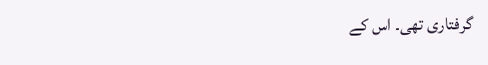گرفتاری تھی۔ اس کے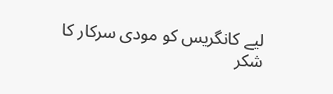لیے کانگریس کو مودی سرکار کا
شکر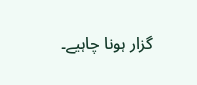گزار ہونا چاہیے۔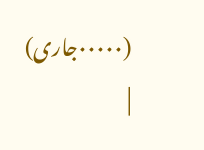(۰۰۰۰۰جاری)
|